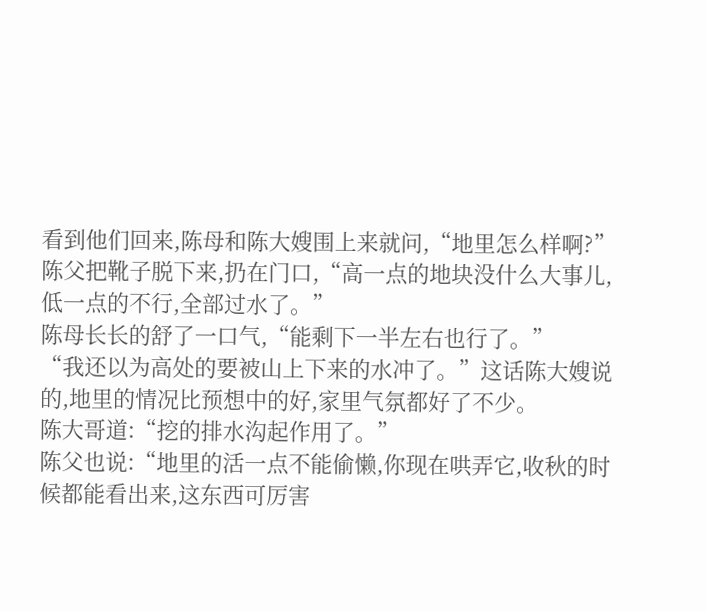看到他们回来,陈母和陈大嫂围上来就问,“地里怎么样啊?”
陈父把靴子脱下来,扔在门口,“高一点的地块没什么大事儿,低一点的不行,全部过水了。”
陈母长长的舒了一口气,“能剩下一半左右也行了。”
“我还以为高处的要被山上下来的水冲了。”这话陈大嫂说的,地里的情况比预想中的好,家里气氛都好了不少。
陈大哥道:“挖的排水沟起作用了。”
陈父也说:“地里的活一点不能偷懒,你现在哄弄它,收秋的时候都能看出来,这东西可厉害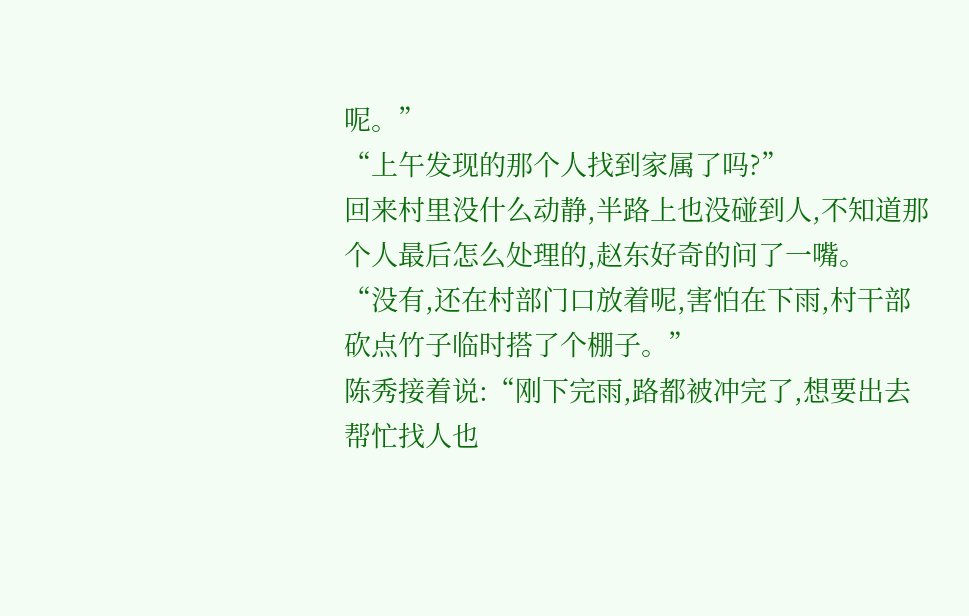呢。”
“上午发现的那个人找到家属了吗?”
回来村里没什么动静,半路上也没碰到人,不知道那个人最后怎么处理的,赵东好奇的问了一嘴。
“没有,还在村部门口放着呢,害怕在下雨,村干部砍点竹子临时搭了个棚子。”
陈秀接着说:“刚下完雨,路都被冲完了,想要出去帮忙找人也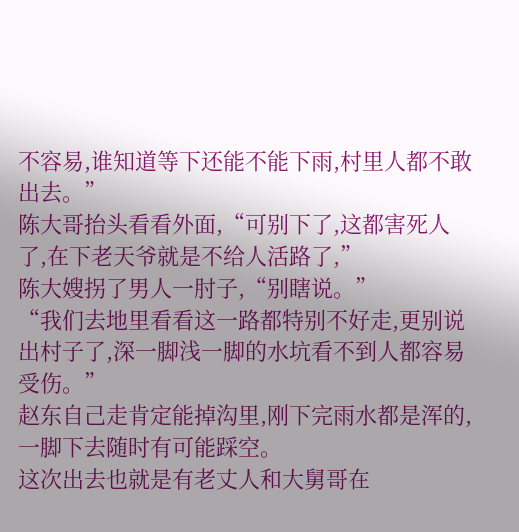不容易,谁知道等下还能不能下雨,村里人都不敢出去。”
陈大哥抬头看看外面,“可别下了,这都害死人了,在下老天爷就是不给人活路了,”
陈大嫂拐了男人一肘子,“别瞎说。”
“我们去地里看看这一路都特别不好走,更别说出村子了,深一脚浅一脚的水坑看不到人都容易受伤。”
赵东自己走肯定能掉沟里,刚下完雨水都是浑的,一脚下去随时有可能踩空。
这次出去也就是有老丈人和大舅哥在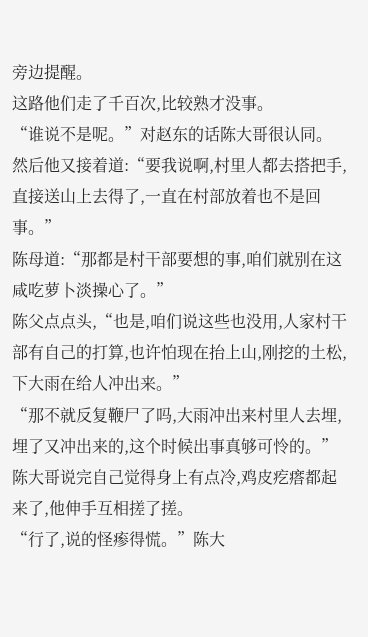旁边提醒。
这路他们走了千百次,比较熟才没事。
“谁说不是呢。”对赵东的话陈大哥很认同。
然后他又接着道:“要我说啊,村里人都去搭把手,直接送山上去得了,一直在村部放着也不是回事。”
陈母道:“那都是村干部要想的事,咱们就别在这咸吃萝卜淡操心了。”
陈父点点头,“也是,咱们说这些也没用,人家村干部有自己的打算,也许怕现在抬上山,刚挖的土松,下大雨在给人冲出来。”
“那不就反复鞭尸了吗,大雨冲出来村里人去埋,埋了又冲出来的,这个时候出事真够可怜的。”
陈大哥说完自己觉得身上有点冷,鸡皮疙瘩都起来了,他伸手互相搓了搓。
“行了,说的怪瘆得慌。”陈大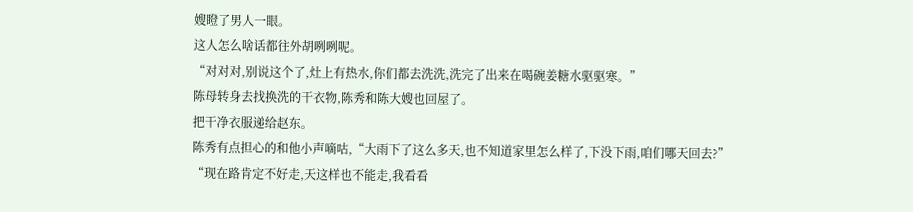嫂瞪了男人一眼。
这人怎么啥话都往外胡咧咧呢。
“对对对,别说这个了,灶上有热水,你们都去洗洗,洗完了出来在喝碗姜糖水驱驱寒。”
陈母转身去找换洗的干衣物,陈秀和陈大嫂也回屋了。
把干净衣服递给赵东。
陈秀有点担心的和他小声嘀咕,“大雨下了这么多天,也不知道家里怎么样了,下没下雨,咱们哪天回去?”
“现在路肯定不好走,天这样也不能走,我看看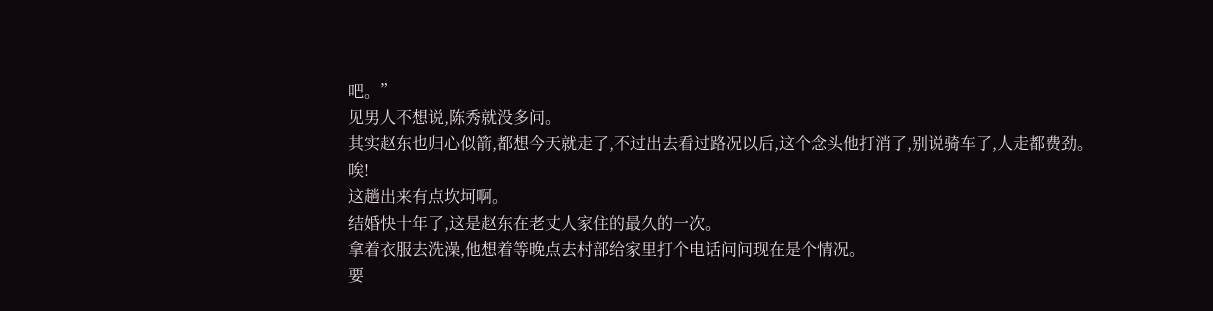吧。”
见男人不想说,陈秀就没多问。
其实赵东也归心似箭,都想今天就走了,不过出去看过路况以后,这个念头他打消了,别说骑车了,人走都费劲。
唉!
这趟出来有点坎坷啊。
结婚快十年了,这是赵东在老丈人家住的最久的一次。
拿着衣服去洗澡,他想着等晚点去村部给家里打个电话问问现在是个情况。
要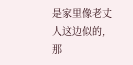是家里像老丈人这边似的,那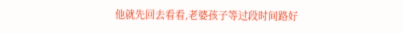他就先回去看看,老婆孩子等过段时间路好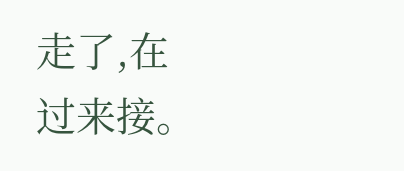走了,在过来接。